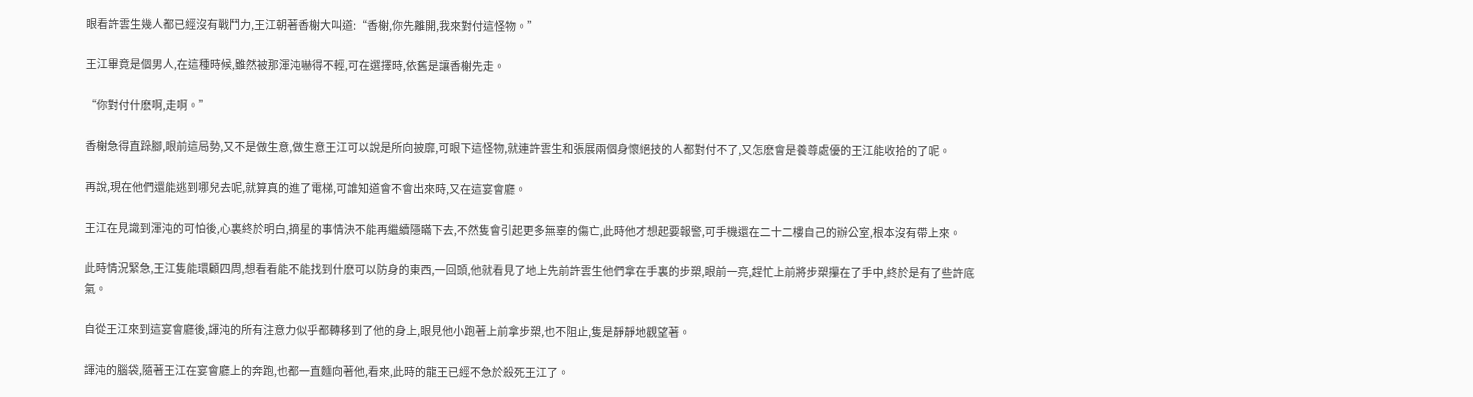眼看許雲生幾人都已經沒有戰鬥力,王江朝著香榭大叫道:“香榭,你先離開,我來對付這怪物。”

王江畢竟是個男人,在這種時候,雖然被那渾沌嚇得不輕,可在選擇時,依舊是讓香榭先走。

“你對付什麽啊,走啊。”

香榭急得直跺腳,眼前這局勢,又不是做生意,做生意王江可以說是所向披靡,可眼下這怪物,就連許雲生和張展兩個身懷絕技的人都對付不了,又怎麽會是養尊處優的王江能收拾的了呢。

再說,現在他們還能逃到哪兒去呢,就算真的進了電梯,可誰知道會不會出來時,又在這宴會廳。

王江在見識到渾沌的可怕後,心裏終於明白,摘星的事情決不能再繼續隱瞞下去,不然隻會引起更多無辜的傷亡,此時他才想起要報警,可手機還在二十二樓自己的辦公室,根本沒有帶上來。

此時情況緊急,王江隻能環顧四周,想看看能不能找到什麽可以防身的東西,一回頭,他就看見了地上先前許雲生他們拿在手裏的步槊,眼前一亮,趕忙上前將步槊攥在了手中,終於是有了些許底氣。

自從王江來到這宴會廳後,諢沌的所有注意力似乎都轉移到了他的身上,眼見他小跑著上前拿步槊,也不阻止,隻是靜靜地觀望著。

諢沌的腦袋,隨著王江在宴會廳上的奔跑,也都一直麵向著他,看來,此時的龍王已經不急於殺死王江了。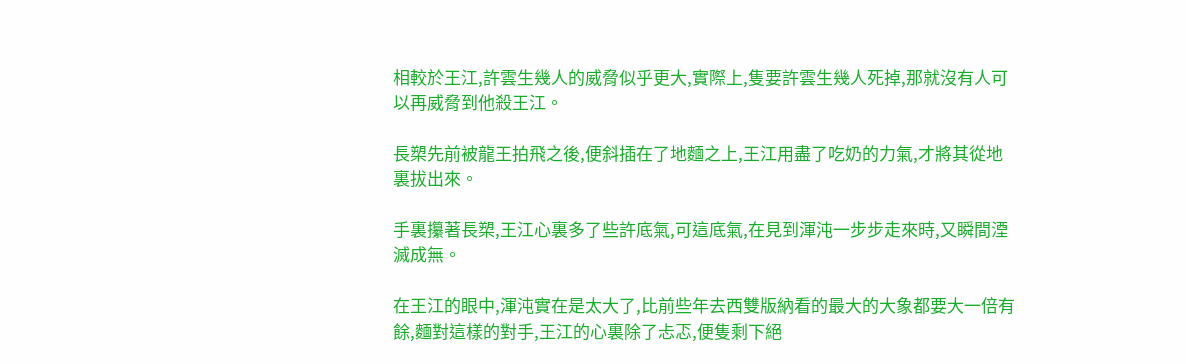相較於王江,許雲生幾人的威脅似乎更大,實際上,隻要許雲生幾人死掉,那就沒有人可以再威脅到他殺王江。

長槊先前被龍王拍飛之後,便斜插在了地麵之上,王江用盡了吃奶的力氣,才將其從地裏拔出來。

手裏攥著長槊,王江心裏多了些許底氣,可這底氣,在見到渾沌一步步走來時,又瞬間湮滅成無。

在王江的眼中,渾沌實在是太大了,比前些年去西雙版納看的最大的大象都要大一倍有餘,麵對這樣的對手,王江的心裏除了忐忑,便隻剩下絕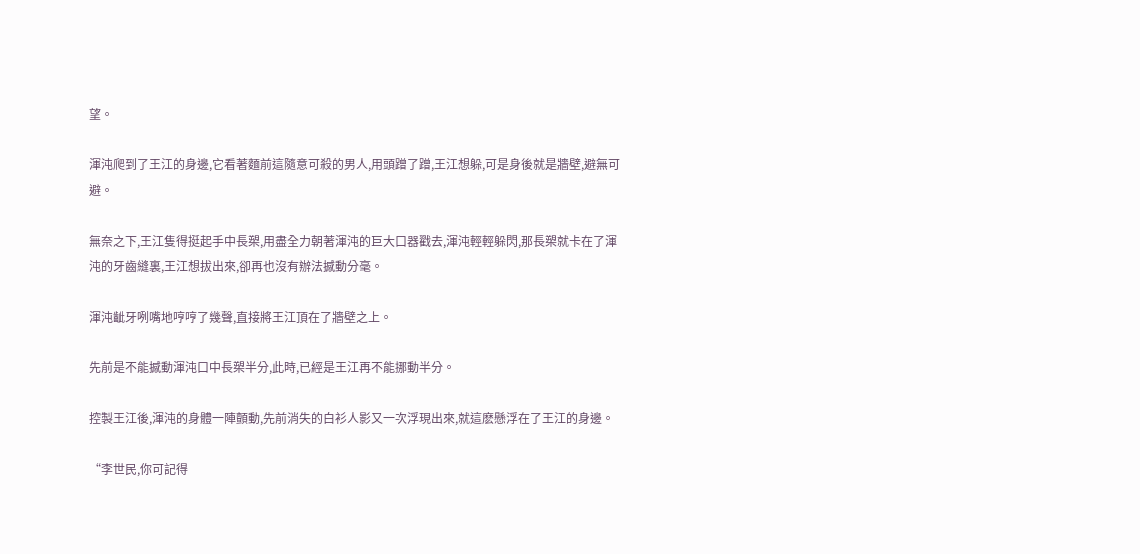望。

渾沌爬到了王江的身邊,它看著麵前這隨意可殺的男人,用頭蹭了蹭,王江想躲,可是身後就是牆壁,避無可避。

無奈之下,王江隻得挺起手中長槊,用盡全力朝著渾沌的巨大口器戳去,渾沌輕輕躲閃,那長槊就卡在了渾沌的牙齒縫裏,王江想拔出來,卻再也沒有辦法撼動分毫。

渾沌齜牙咧嘴地哼哼了幾聲,直接將王江頂在了牆壁之上。

先前是不能撼動渾沌口中長槊半分,此時,已經是王江再不能挪動半分。

控製王江後,渾沌的身體一陣顫動,先前消失的白衫人影又一次浮現出來,就這麽懸浮在了王江的身邊。

“李世民,你可記得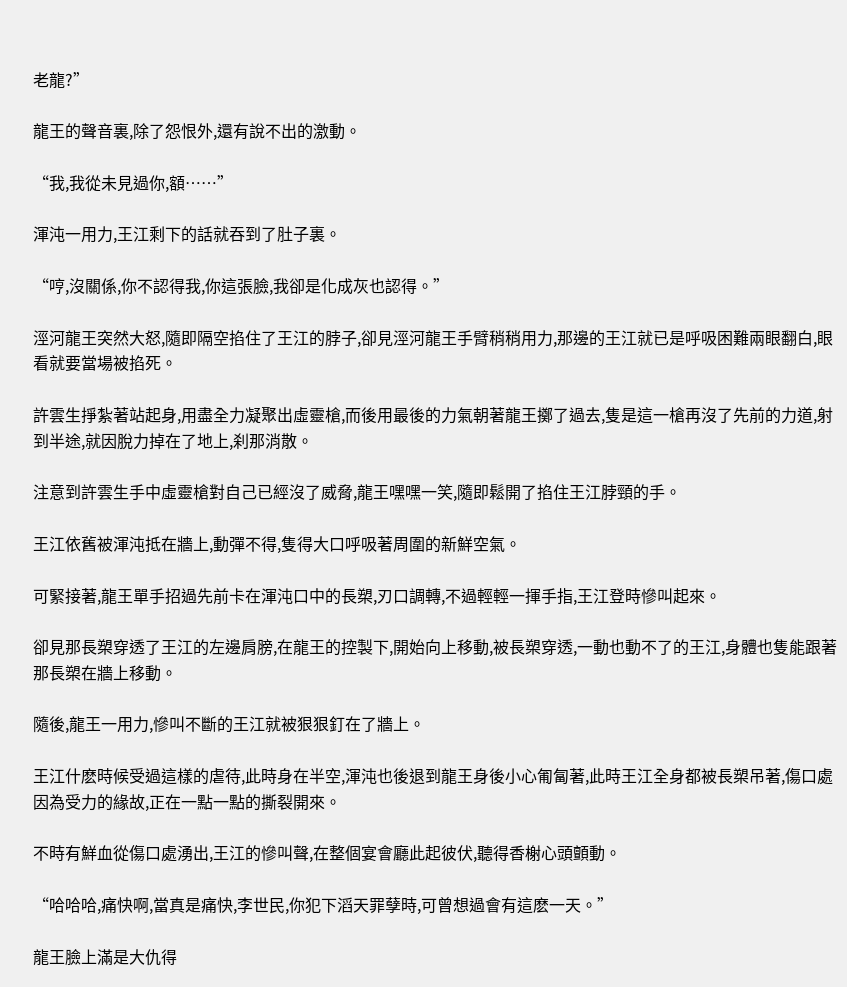老龍?”

龍王的聲音裏,除了怨恨外,還有說不出的激動。

“我,我從未見過你,額……”

渾沌一用力,王江剩下的話就吞到了肚子裏。

“哼,沒關係,你不認得我,你這張臉,我卻是化成灰也認得。”

涇河龍王突然大怒,隨即隔空掐住了王江的脖子,卻見涇河龍王手臂稍稍用力,那邊的王江就已是呼吸困難兩眼翻白,眼看就要當場被掐死。

許雲生掙紮著站起身,用盡全力凝聚出虛靈槍,而後用最後的力氣朝著龍王擲了過去,隻是這一槍再沒了先前的力道,射到半途,就因脫力掉在了地上,刹那消散。

注意到許雲生手中虛靈槍對自己已經沒了威脅,龍王嘿嘿一笑,隨即鬆開了掐住王江脖頸的手。

王江依舊被渾沌抵在牆上,動彈不得,隻得大口呼吸著周圍的新鮮空氣。

可緊接著,龍王單手招過先前卡在渾沌口中的長槊,刃口調轉,不過輕輕一揮手指,王江登時慘叫起來。

卻見那長槊穿透了王江的左邊肩膀,在龍王的控製下,開始向上移動,被長槊穿透,一動也動不了的王江,身體也隻能跟著那長槊在牆上移動。

隨後,龍王一用力,慘叫不斷的王江就被狠狠釘在了牆上。

王江什麽時候受過這樣的虐待,此時身在半空,渾沌也後退到龍王身後小心匍匐著,此時王江全身都被長槊吊著,傷口處因為受力的緣故,正在一點一點的撕裂開來。

不時有鮮血從傷口處湧出,王江的慘叫聲,在整個宴會廳此起彼伏,聽得香榭心頭顫動。

“哈哈哈,痛快啊,當真是痛快,李世民,你犯下滔天罪孽時,可曾想過會有這麽一天。”

龍王臉上滿是大仇得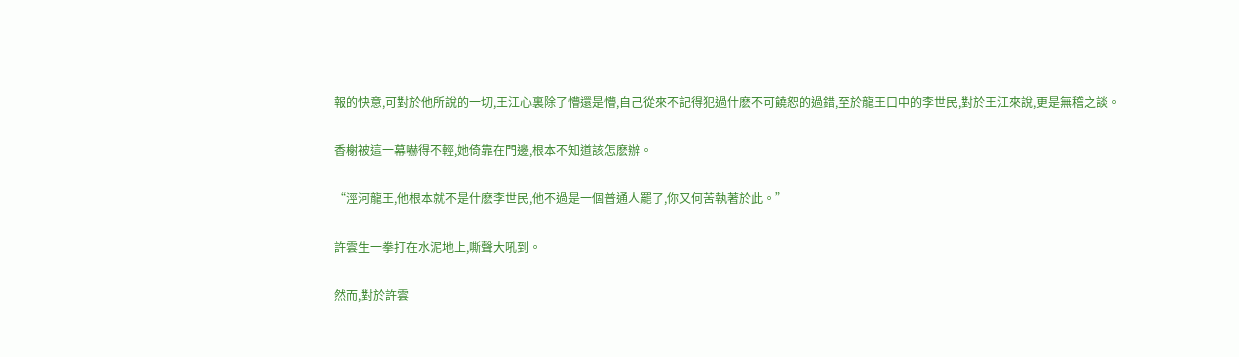報的快意,可對於他所說的一切,王江心裏除了懵還是懵,自己從來不記得犯過什麽不可饒恕的過錯,至於龍王口中的李世民,對於王江來說,更是無稽之談。

香榭被這一幕嚇得不輕,她倚靠在門邊,根本不知道該怎麽辦。

“涇河龍王,他根本就不是什麽李世民,他不過是一個普通人罷了,你又何苦執著於此。”

許雲生一拳打在水泥地上,嘶聲大吼到。

然而,對於許雲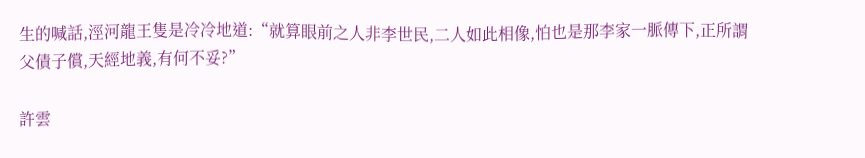生的喊話,涇河龍王隻是冷冷地道:“就算眼前之人非李世民,二人如此相像,怕也是那李家一脈傳下,正所謂父債子償,天經地義,有何不妥?”

許雲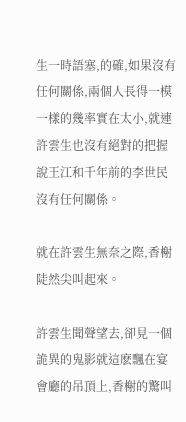生一時語塞,的確,如果沒有任何關係,兩個人長得一模一樣的幾率實在太小,就連許雲生也沒有絕對的把握說王江和千年前的李世民沒有任何關係。

就在許雲生無奈之際,香榭陡然尖叫起來。

許雲生聞聲望去,卻見一個詭異的鬼影就這麽飄在宴會廳的吊頂上,香榭的驚叫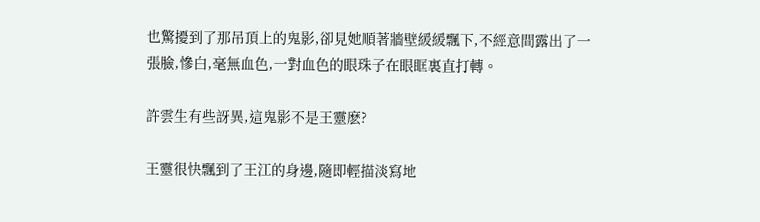也驚擾到了那吊頂上的鬼影,卻見她順著牆壁緩緩飄下,不經意間露出了一張臉,慘白,毫無血色,一對血色的眼珠子在眼眶裏直打轉。

許雲生有些訝異,這鬼影不是王靈麽?

王靈很快飄到了王江的身邊,隨即輕描淡寫地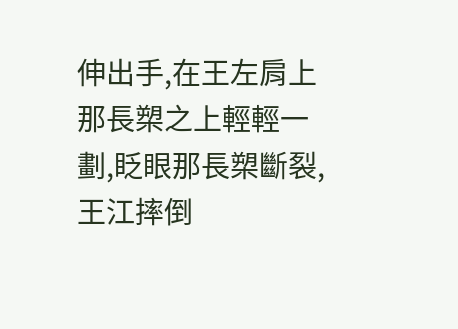伸出手,在王左肩上那長槊之上輕輕一劃,眨眼那長槊斷裂,王江摔倒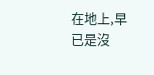在地上,早已是沒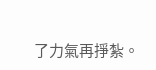了力氣再掙紮。